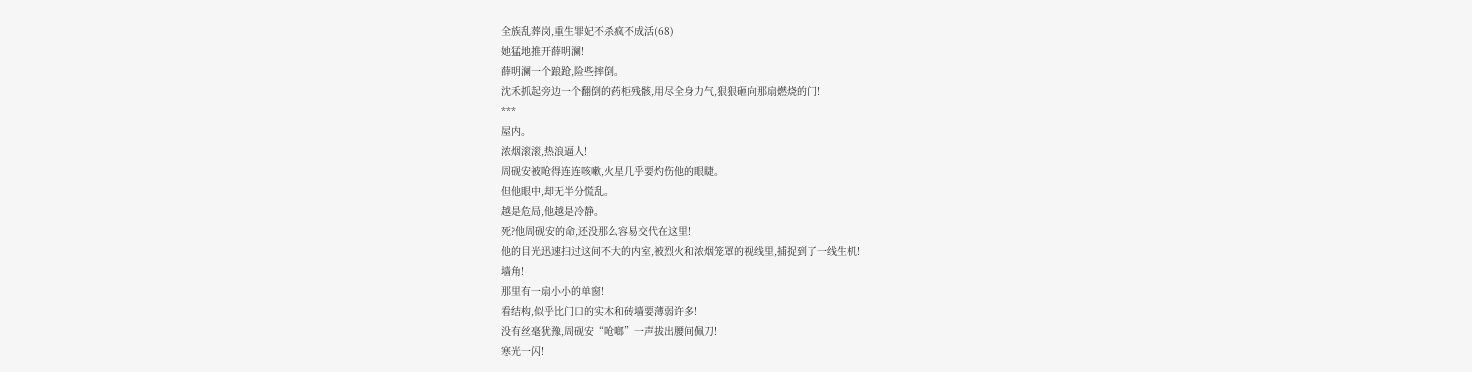全族乱葬岗,重生罪妃不杀疯不成活(68)
她猛地推开薛明澜!
薛明澜一个踉跄,险些摔倒。
沈禾抓起旁边一个翻倒的药柜残骸,用尽全身力气,狠狠砸向那扇燃烧的门!
***
屋内。
浓烟滚滚,热浪逼人!
周砚安被呛得连连咳嗽,火星几乎要灼伤他的眼睫。
但他眼中,却无半分慌乱。
越是危局,他越是冷静。
死?他周砚安的命,还没那么容易交代在这里!
他的目光迅速扫过这间不大的内室,被烈火和浓烟笼罩的视线里,捕捉到了一线生机!
墙角!
那里有一扇小小的单窗!
看结构,似乎比门口的实木和砖墙要薄弱许多!
没有丝毫犹豫,周砚安“呛啷”一声拔出腰间佩刀!
寒光一闪!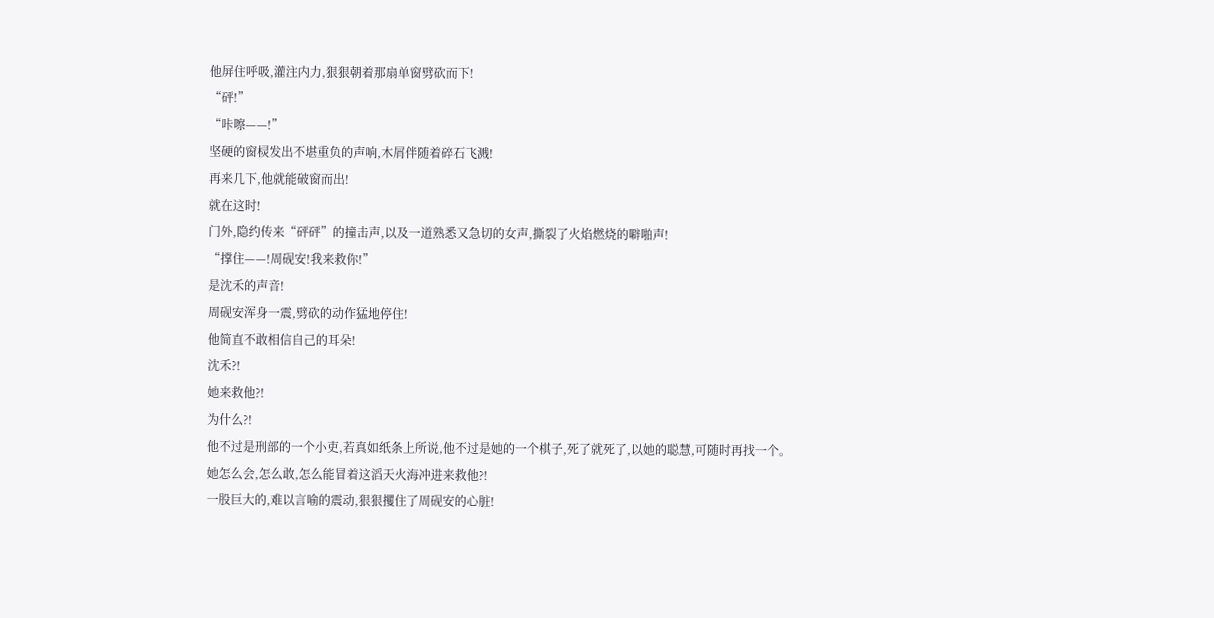他屏住呼吸,灌注内力,狠狠朝着那扇单窗劈砍而下!
“砰!”
“咔嚓——!”
坚硬的窗棂发出不堪重负的声响,木屑伴随着碎石飞溅!
再来几下,他就能破窗而出!
就在这时!
门外,隐约传来“砰砰”的撞击声,以及一道熟悉又急切的女声,撕裂了火焰燃烧的噼啪声!
“撑住——!周砚安!我来救你!”
是沈禾的声音!
周砚安浑身一震,劈砍的动作猛地停住!
他简直不敢相信自己的耳朵!
沈禾?!
她来救他?!
为什么?!
他不过是刑部的一个小吏,若真如纸条上所说,他不过是她的一个棋子,死了就死了,以她的聪慧,可随时再找一个。
她怎么会,怎么敢,怎么能冒着这滔天火海冲进来救他?!
一股巨大的,难以言喻的震动,狠狠攫住了周砚安的心脏!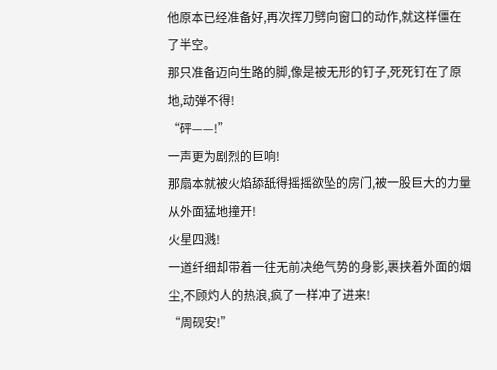他原本已经准备好,再次挥刀劈向窗口的动作,就这样僵在了半空。
那只准备迈向生路的脚,像是被无形的钉子,死死钉在了原地,动弹不得!
“砰——!”
一声更为剧烈的巨响!
那扇本就被火焰舔舐得摇摇欲坠的房门,被一股巨大的力量从外面猛地撞开!
火星四溅!
一道纤细却带着一往无前决绝气势的身影,裹挟着外面的烟尘,不顾灼人的热浪,疯了一样冲了进来!
“周砚安!”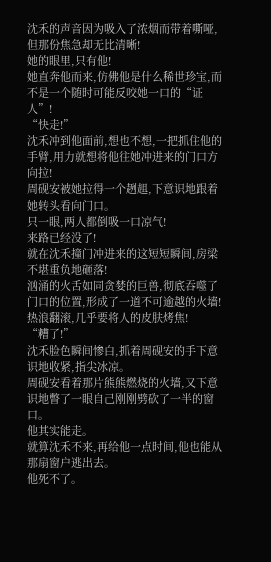沈禾的声音因为吸入了浓烟而带着嘶哑,但那份焦急却无比清晰!
她的眼里,只有他!
她直奔他而来,仿佛他是什么稀世珍宝,而不是一个随时可能反咬她一口的“证人”!
“快走!”
沈禾冲到他面前,想也不想,一把抓住他的手臂,用力就想将他往她冲进来的门口方向拉!
周砚安被她拉得一个趔趄,下意识地跟着她转头看向门口。
只一眼,两人都倒吸一口凉气!
来路已经没了!
就在沈禾撞门冲进来的这短短瞬间,房梁不堪重负地砸落!
汹涌的火舌如同贪婪的巨兽,彻底吞噬了门口的位置,形成了一道不可逾越的火墙!
热浪翻滚,几乎要将人的皮肤烤焦!
“糟了!”
沈禾脸色瞬间惨白,抓着周砚安的手下意识地收紧,指尖冰凉。
周砚安看着那片熊熊燃烧的火墙,又下意识地瞥了一眼自己刚刚劈砍了一半的窗口。
他其实能走。
就算沈禾不来,再给他一点时间,他也能从那扇窗户逃出去。
他死不了。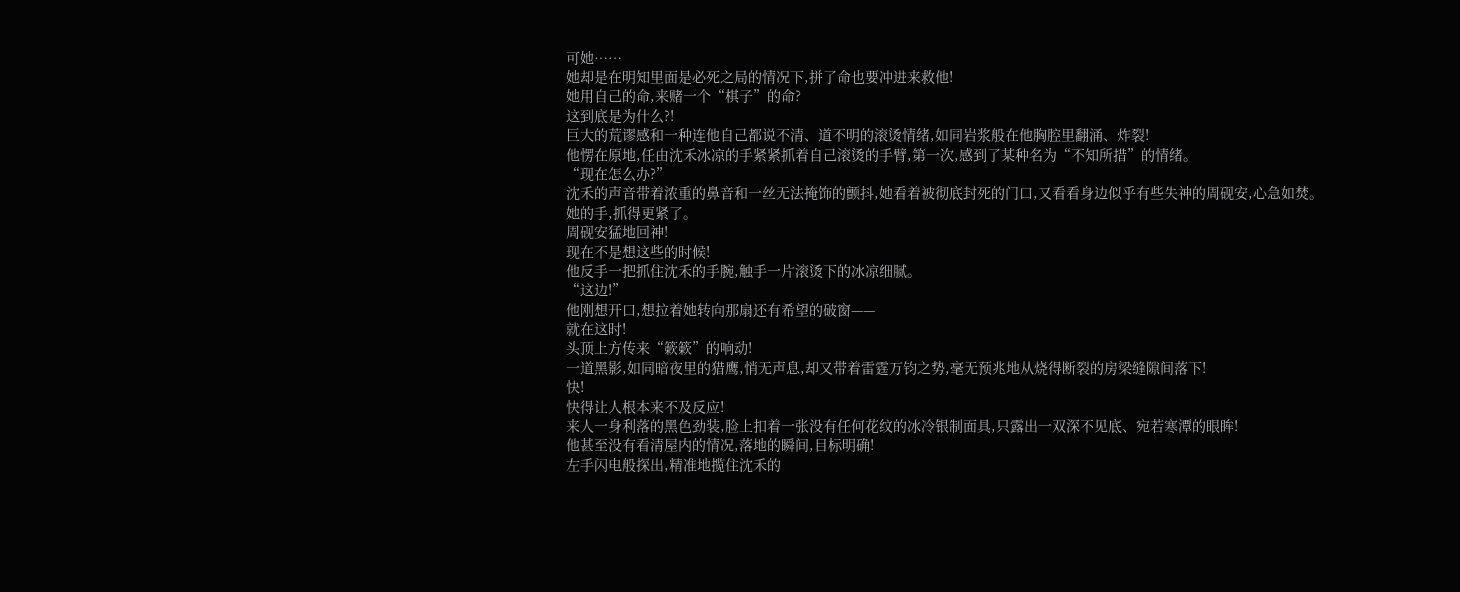可她……
她却是在明知里面是必死之局的情况下,拼了命也要冲进来救他!
她用自己的命,来赌一个“棋子”的命?
这到底是为什么?!
巨大的荒谬感和一种连他自己都说不清、道不明的滚烫情绪,如同岩浆般在他胸腔里翻涌、炸裂!
他愣在原地,任由沈禾冰凉的手紧紧抓着自己滚烫的手臂,第一次,感到了某种名为“不知所措”的情绪。
“现在怎么办?”
沈禾的声音带着浓重的鼻音和一丝无法掩饰的颤抖,她看着被彻底封死的门口,又看看身边似乎有些失神的周砚安,心急如焚。
她的手,抓得更紧了。
周砚安猛地回神!
现在不是想这些的时候!
他反手一把抓住沈禾的手腕,触手一片滚烫下的冰凉细腻。
“这边!”
他刚想开口,想拉着她转向那扇还有希望的破窗——
就在这时!
头顶上方传来“簌簌”的响动!
一道黑影,如同暗夜里的猎鹰,悄无声息,却又带着雷霆万钧之势,毫无预兆地从烧得断裂的房梁缝隙间落下!
快!
快得让人根本来不及反应!
来人一身利落的黑色劲装,脸上扣着一张没有任何花纹的冰冷银制面具,只露出一双深不见底、宛若寒潭的眼眸!
他甚至没有看清屋内的情况,落地的瞬间,目标明确!
左手闪电般探出,精准地揽住沈禾的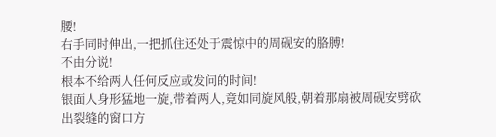腰!
右手同时伸出,一把抓住还处于震惊中的周砚安的胳膊!
不由分说!
根本不给两人任何反应或发问的时间!
银面人身形猛地一旋,带着两人,竟如同旋风般,朝着那扇被周砚安劈砍出裂缝的窗口方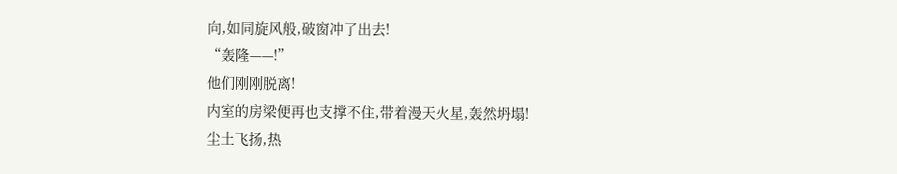向,如同旋风般,破窗冲了出去!
“轰隆——!”
他们刚刚脱离!
内室的房梁便再也支撑不住,带着漫天火星,轰然坍塌!
尘土飞扬,热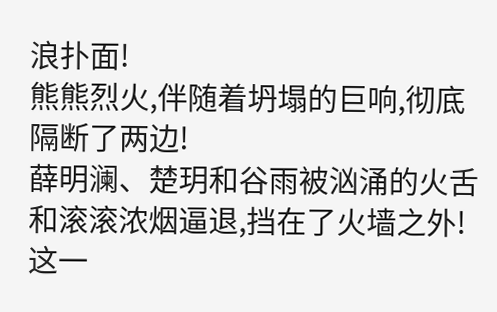浪扑面!
熊熊烈火,伴随着坍塌的巨响,彻底隔断了两边!
薛明澜、楚玥和谷雨被汹涌的火舌和滚滚浓烟逼退,挡在了火墙之外!
这一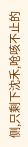侧,只剩下沈禾,呛咳不止的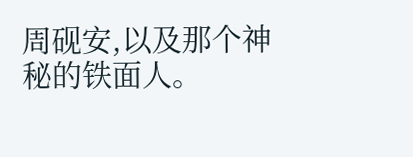周砚安,以及那个神秘的铁面人。